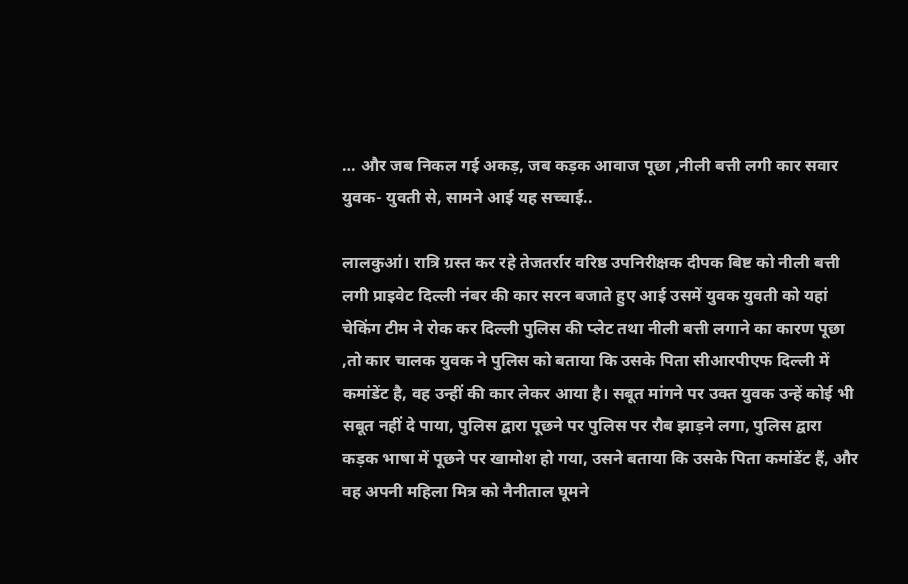… और जब निकल गई अकड़, जब कड़क आवाज पूछा ,नीली बत्ती लगी कार सवार युवक- युवती से, सामने आई यह सच्चाई..

लालकुआं। रात्रि ग्रस्त कर रहे तेजतर्रार वरिष्ठ उपनिरीक्षक दीपक बिष्ट को नीली बत्ती लगी प्राइवेट दिल्ली नंबर की कार सरन बजाते हुए आई उसमें युवक युवती को यहां चेकिंग टीम ने रोक कर दिल्ली पुलिस की प्लेट तथा नीली बत्ती लगाने का कारण पूछा ,तो कार चालक युवक ने पुलिस को बताया कि उसके पिता सीआरपीएफ दिल्ली में कमांडेंट है, वह उन्हीं की कार लेकर आया है। सबूत मांगने पर उक्त युवक उन्हें कोई भी सबूत नहीं दे पाया, पुलिस द्वारा पूछने पर पुलिस पर रौब झाड़ने लगा, पुलिस द्वारा कड़क भाषा में पूछने पर खामोश हो गया, उसने बताया कि उसके पिता कमांडेंट हैं, और वह अपनी महिला मित्र को नैनीताल घूमने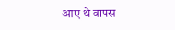आए थे वापस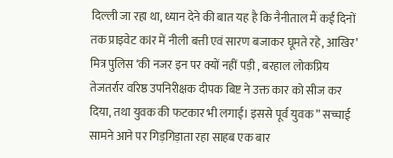दिल्ली जा रहा था, ध्यान देने की बात यह है कि नैनीताल मैं कई दिनों तक प्राइवेट कlर में नीली बत्ती एवं सारण बजाकर घूमते रहे, आखिर’ मित्र पुलिस ‘की नजर इन पर क्यों नहीं पड़ी , बरहाल लोकप्रिय तेजतर्रार वरिष्ठ उपनिरीक्षक दीपक बिष्ट ने उक्त कार को सीज कर दिया, तथा युवक की फटकार भी लगाई। इससे पूर्व युवक ” सच्चाई सामने आने पर गिड़गिड़ाता रहा साहब एक बार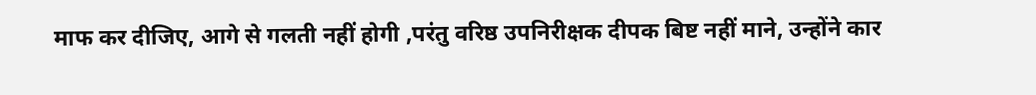माफ कर दीजिए, आगे से गलती नहीं होगी ,परंतु वरिष्ठ उपनिरीक्षक दीपक बिष्ट नहीं माने, उन्होंने कार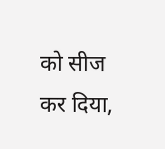को सीज कर दिया,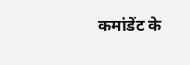कमांडेंट के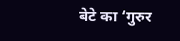बेटे का ‘गुरुर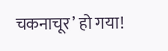चकनाचूर’ हो गया!